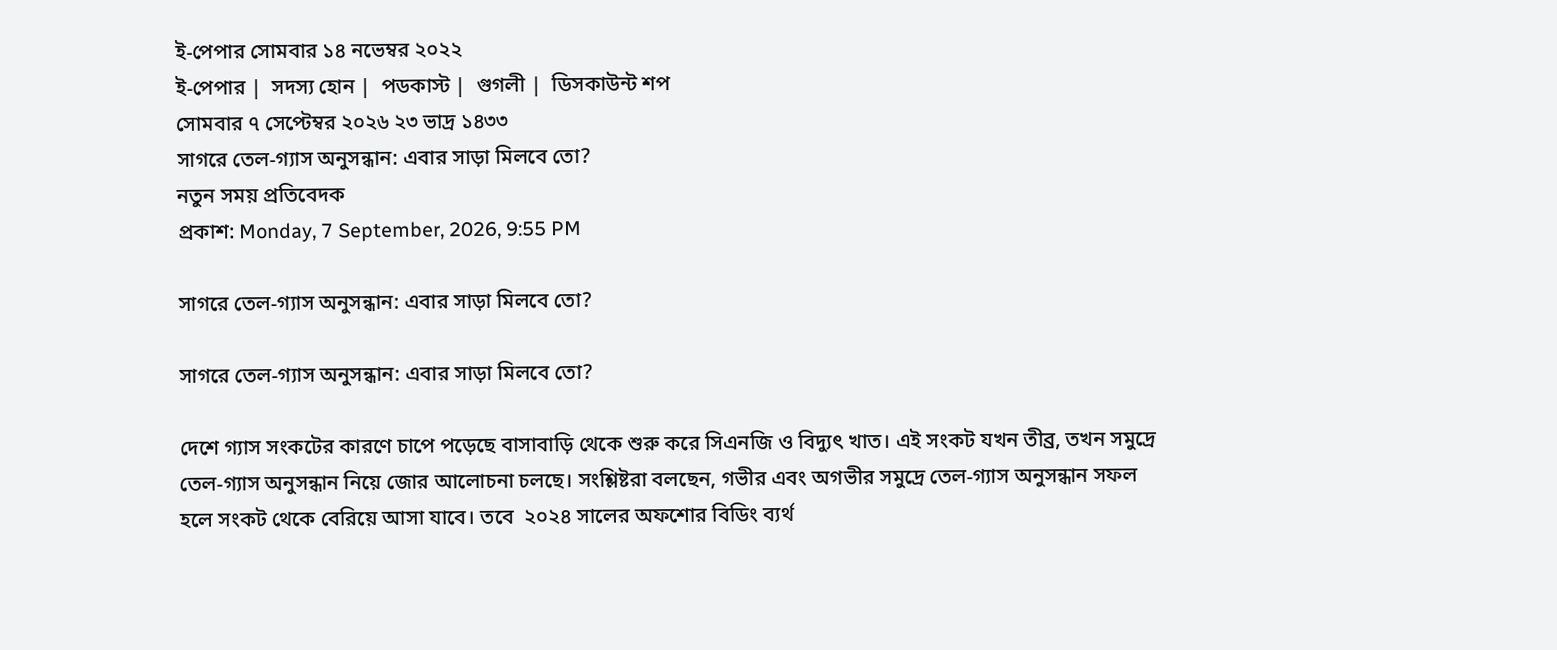ই-পেপার সোমবার ১৪ নভেম্বর ২০২২
ই-পেপার |  সদস্য হোন |  পডকাস্ট |  গুগলী |  ডিসকাউন্ট শপ
সোমবার ৭ সেপ্টেম্বর ২০২৬ ২৩ ভাদ্র ১৪৩৩
সাগরে তেল-গ্যাস অনুসন্ধান: এবার সাড়া মিলবে তো?
নতুন সময় প্রতিবেদক
প্রকাশ: Monday, 7 September, 2026, 9:55 PM

সাগরে তেল-গ্যাস অনুসন্ধান: এবার সাড়া মিলবে তো?

সাগরে তেল-গ্যাস অনুসন্ধান: এবার সাড়া মিলবে তো?

দেশে গ্যাস সংকটের কারণে চাপে পড়েছে বাসাবাড়ি থেকে শুরু করে সিএনজি ও বিদ্যুৎ খাত। এই সংকট যখন তীব্র, তখন সমুদ্রে তেল-গ্যাস অনুসন্ধান নিয়ে জোর আলোচনা চলছে। সংশ্লিষ্টরা বলছেন, গভীর এবং অগভীর সমুদ্রে তেল-গ্যাস অনুসন্ধান সফল হলে সংকট থেকে বেরিয়ে আসা যাবে। তবে  ২০২৪ সালের অফশোর বিডিং ব্যর্থ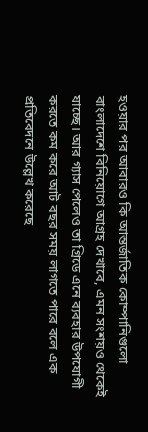হওয়ার পর আবারও কি আন্তর্জাতিক কোম্পানিগুলো বাংলাদেশে বিনিয়োগে আগ্রহ দেখাবে, এমন সংশয়ও থেকেই যাচ্ছে। আর গ্যাস পেলেও তা গ্রিডে এনে ব্যবহার উপযোগী করতে কম করে আট বছর সময় লাগতে পারে বলে এক প্রতিবেদনে উল্লেখ করেছে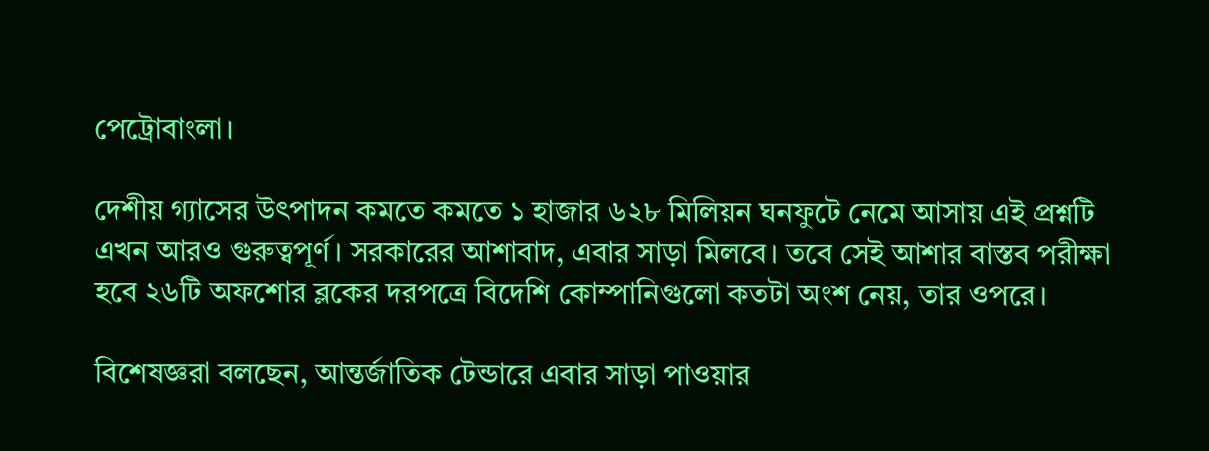পেট্রোবাংলা।

দেশীয় গ্যাসের উৎপাদন কমতে কমতে ১ হাজার ৬২৮ মিলিয়ন ঘনফুটে নেমে আসায় এই প্রশ্নটি এখন আরও গুরুত্বপূর্ণ। সরকারের আশাবাদ, এবার সাড়া মিলবে। তবে সেই আশার বাস্তব পরীক্ষা হবে ২৬টি অফশোর ব্লকের দরপত্রে বিদেশি কোম্পানিগুলো কতটা অংশ নেয়, তার ওপরে।

বিশেষজ্ঞরা বলছেন, আন্তর্জাতিক টেন্ডারে এবার সাড়া পাওয়ার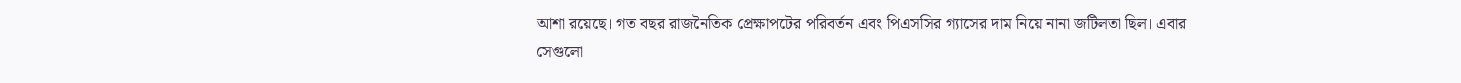আশা রয়েছে। গত বছর রাজনৈতিক প্রেক্ষাপটের পরিবর্তন এবং পিএসসির গ্যাসের দাম নিয়ে নানা জটিলতা ছিল। এবার সেগুলো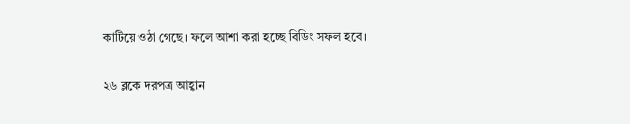কাটিয়ে ওঠা গেছে। ফলে আশা করা হচ্ছে বিডিং সফল হবে।

২৬ ব্লকে দরপত্র আহ্বান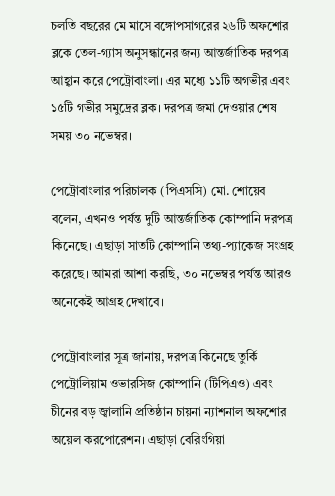চলতি বছরের মে মাসে বঙ্গোপসাগরের ২৬টি অফশোর ব্লকে তেল-গ্যাস অনুসন্ধানের জন্য আন্তর্জাতিক দরপত্র আহ্বান করে পেট্রোবাংলা। এর মধ্যে ১১টি অগভীর এবং ১৫টি গভীর সমুদ্রের ব্লক। দরপত্র জমা দেওয়ার শেষ সময় ৩০ নভেম্বর।

পেট্রোবাংলার পরিচালক (পিএসসি) মো. শোয়েব বলেন, এখনও পর্যন্ত দুটি আন্তর্জাতিক কোম্পানি দরপত্র কিনেছে। এছাড়া সাতটি কোম্পানি তথ্য-প্যাকেজ সংগ্রহ করেছে। আমরা আশা করছি, ৩০ নভেম্বর পর্যন্ত আরও অনেকেই আগ্রহ দেখাবে।

পেট্রোবাংলার সূত্র জানায়, দরপত্র কিনেছে তুর্কি পেট্রোলিয়াম ওভারসিজ কোম্পানি (টিপিএও) এবং চীনের বড় জ্বালানি প্রতিষ্ঠান চায়না ন্যাশনাল অফশোর অয়েল করপোরেশন। এছাড়া বেরিংগিয়া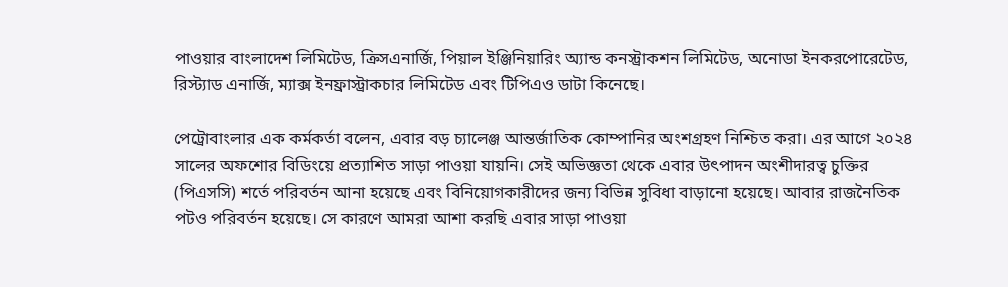পাওয়ার বাংলাদেশ লিমিটেড, ক্রিসএনার্জি, পিয়াল ইঞ্জিনিয়ারিং অ্যান্ড কনস্ট্রাকশন লিমিটেড, অনোডা ইনকরপোরেটেড, রিস্ট্যাড এনার্জি, ম্যাক্স ইনফ্রাস্ট্রাকচার লিমিটেড এবং টিপিএও ডাটা কিনেছে।

পেট্রোবাংলার এক কর্মকর্তা বলেন, এবার বড় চ্যালেঞ্জ আন্তর্জাতিক কোম্পানির অংশগ্রহণ নিশ্চিত করা। এর আগে ২০২৪ সালের অফশোর বিডিংয়ে প্রত্যাশিত সাড়া পাওয়া যায়নি। সেই অভিজ্ঞতা থেকে এবার উৎপাদন অংশীদারত্ব চুক্তির (পিএসসি) শর্তে পরিবর্তন আনা হয়েছে এবং বিনিয়োগকারীদের জন্য বিভিন্ন সুবিধা বাড়ানো হয়েছে। আবার রাজনৈতিক পটও পরিবর্তন হয়েছে। সে কারণে আমরা আশা করছি এবার সাড়া পাওয়া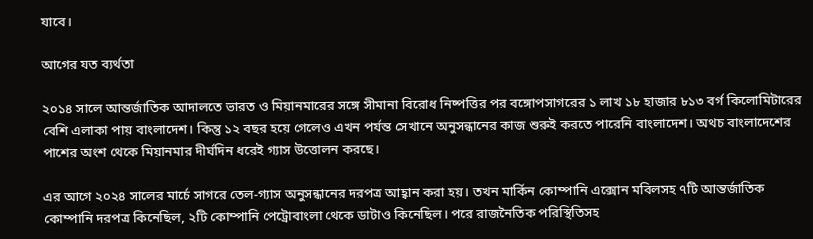যাবে।

আগের যত ব্যর্থতা

২০১৪ সালে আন্তর্জাতিক আদালতে ভারত ও মিয়ানমারের সঙ্গে সীমানা বিরোধ নিষ্পত্তির পর বঙ্গোপসাগরের ১ লাখ ১৮ হাজার ৮১৩ বর্গ কিলোমিটারের বেশি এলাকা পায় বাংলাদেশ। কিন্তু ১২ বছর হয়ে গেলেও এখন পর্যন্ত সেখানে অনুসন্ধানের কাজ শুরুই করতে পারেনি বাংলাদেশ। অথচ বাংলাদেশের পাশের অংশ থেকে মিয়ানমার দীর্ঘদিন ধরেই গ্যাস উত্তোলন করছে।

এর আগে ২০২৪ সালের মার্চে সাগরে তেল-গ্যাস অনুসন্ধানের দরপত্র আহ্বান করা হয়। তখন মার্কিন কোম্পানি এক্সোন মবিলসহ ৭টি আন্তর্জাতিক কোম্পানি দরপত্র কিনেছিল, ২টি কোম্পানি পেট্রোবাংলা থেকে ডাটাও কিনেছিল। পরে রাজনৈতিক পরিস্থিতিসহ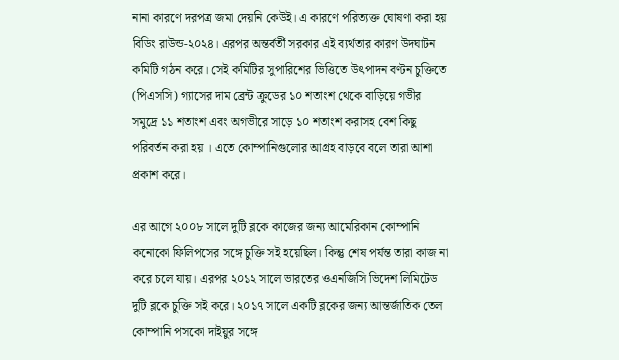নানা কারণে দরপত্র জমা দেয়নি কেউই। এ কারণে পরিত্যক্ত ঘোষণা করা হয় বিডিং রাউন্ড-২০২৪। এরপর অন্তর্বর্তী সরকার এই ব্যর্থতার কারণ উদঘাটন কমিটি গঠন করে। সেই কমিটির সুপারিশের ভিত্তিতে উৎপাদন বণ্টন চুক্তিতে (পিএসসি) গ্যাসের দাম ব্রেন্ট ক্রুডের ১০ শতাংশ থেকে বাড়িয়ে গভীর সমুদ্রে ১১ শতাংশ এবং অগভীরে সাড়ে ১০ শতাংশ করাসহ বেশ কিছু পরিবর্তন করা হয় । এতে কোম্পানিগুলোর আগ্রহ বাড়বে বলে তারা আশা প্রকাশ করে।

এর আগে ২০০৮ সালে দুটি ব্লকে কাজের জন্য আমেরিকান কোম্পানি কনোকো ফিলিপসের সঙ্গে চুক্তি সই হয়েছিল। কিন্তু শেষ পর্যন্ত তারা কাজ না করে চলে যায়। এরপর ২০১২ সালে ভারতের ওএনজিসি ভিদেশ লিমিটেড দুটি ব্লকে চুক্তি সই করে। ২০১৭ সালে একটি ব্লকের জন্য আন্তর্জাতিক তেল কোম্পানি পসকো দাইয়ুর সঙ্গে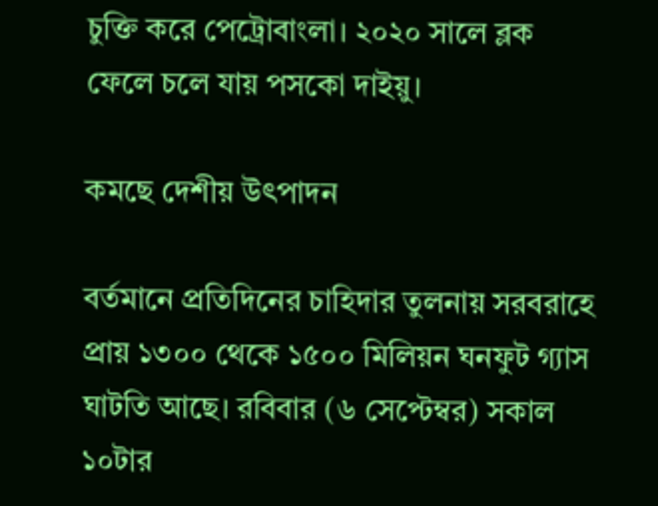চুক্তি করে পেট্রোবাংলা। ২০২০ সালে ব্লক ফেলে চলে যায় পসকো দাইয়ু।

কমছে দেশীয় উৎপাদন

বর্তমানে প্রতিদিনের চাহিদার তুলনায় সরবরাহে প্রায় ১৩০০ থেকে ১৫০০ মিলিয়ন ঘনফুট গ্যাস ঘাটতি আছে। রবিবার (৬ সেপ্টেম্বর) সকাল ১০টার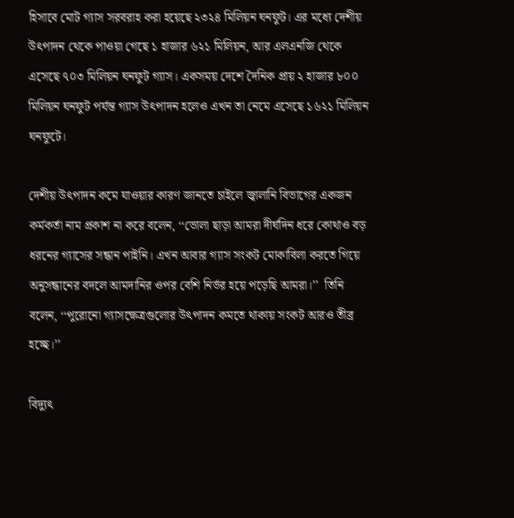হিসাবে মোট গ্যাস সরবরাহ করা হয়েছে ২৩২৪ মিলিয়ন ঘনফুট। এর মধ্যে দেশীয় উৎপাদন থেকে পাওয়া গেছে ১ হাজার ৬২১ মিলিয়ন, আর এলএনজি থেকে এসেছে ৭০৩ মিলিয়ন ঘনফুট গ্যাস। একসময় দেশে দৈনিক প্রায় ২ হাজার ৮০০ মিলিয়ন ঘনফুট পর্যন্ত গ্যাস উৎপাদন হলেও এখন তা নেমে এসেছে ১৬২১ মিলিয়ন ঘনফুটে।

দেশীয় উৎপাদন কমে যাওয়ার কারণ জানতে চাইলে জ্বালানি বিভাগের একজন কর্মকর্তা নাম প্রকাশ না করে বলেন, ‘‘ভোলা ছাড়া আমরা দীর্ঘদিন ধরে কোথাও বড় ধরনের গ্যাসের সন্ধান পাইনি। এখন আবার গ্যাস সংকট মোকাবিলা করতে গিয়ে অনুসন্ধানের বদলে আমদানির ওপর বেশি নির্ভর হয়ে পড়েছি আমরা।’’  তিনি বলেন, ‘‘পুরোনো গ্যাসক্ষেত্রগুলোর উৎপাদন কমতে থাকায় সংকট আরও তীব্র হচ্ছে।’’

বিদ্যুৎ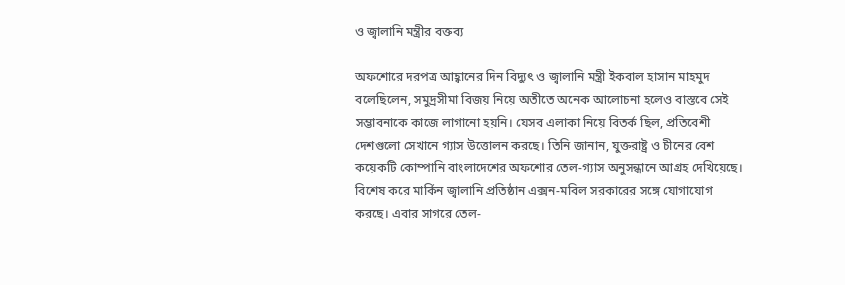ও জ্বালানি মন্ত্রীর বক্তব্য

অফশোরে দরপত্র আহ্বানের দিন বিদ্যুৎ ও জ্বালানি মন্ত্রী ইকবাল হাসান মাহমুদ বলেছিলেন, সমুদ্রসীমা বিজয় নিয়ে অতীতে অনেক আলোচনা হলেও বাস্তবে সেই সম্ভাবনাকে কাজে লাগানো হয়নি। যেসব এলাকা নিয়ে বিতর্ক ছিল, প্রতিবেশী দেশগুলো সেখানে গ্যাস উত্তোলন করছে। তিনি জানান, যুক্তরাষ্ট্র ও চীনের বেশ কয়েকটি কোম্পানি বাংলাদেশের অফশোর তেল-গ্যাস অনুসন্ধানে আগ্রহ দেখিয়েছে। বিশেষ করে মার্কিন জ্বালানি প্রতিষ্ঠান এক্সন-মবিল সরকারের সঙ্গে যোগাযোগ করছে। এবার সাগরে তেল-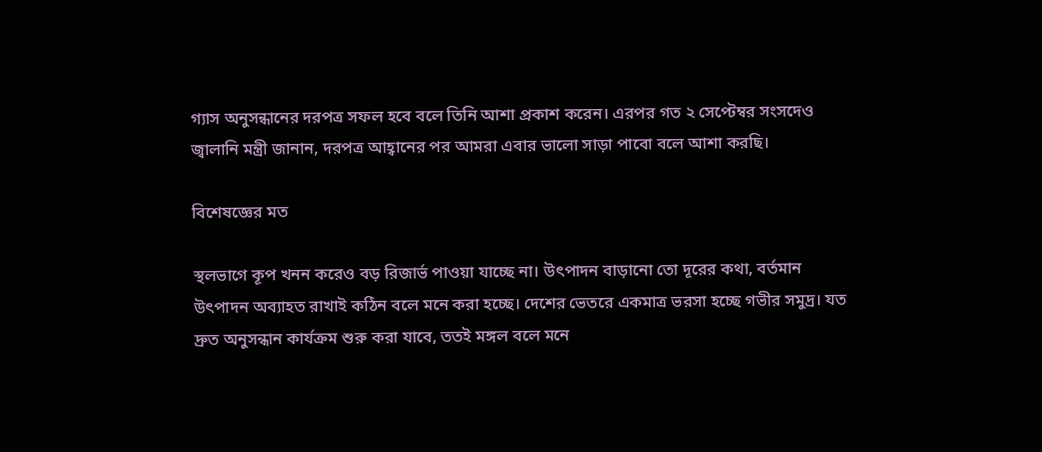গ্যাস অনুসন্ধানের দরপত্র সফল হবে বলে তিনি আশা প্রকাশ করেন। এরপর গত ২ সেপ্টেম্বর সংসদেও জ্বালানি মন্ত্রী জানান, দরপত্র আহ্বানের পর আমরা এবার ভালো সাড়া পাবো বলে আশা করছি।

বিশেষজ্ঞের মত

স্থলভাগে কূপ খনন করেও বড় রিজার্ভ পাওয়া যাচ্ছে না। উৎপাদন বাড়ানো তো দূরের কথা, বর্তমান উৎপাদন অব্যাহত রাখাই কঠিন বলে মনে করা হচ্ছে। দেশের ভেতরে একমাত্র ভরসা হচ্ছে গভীর সমুদ্র। যত দ্রুত অনুসন্ধান কার্যক্রম শুরু করা যাবে, ততই মঙ্গল বলে মনে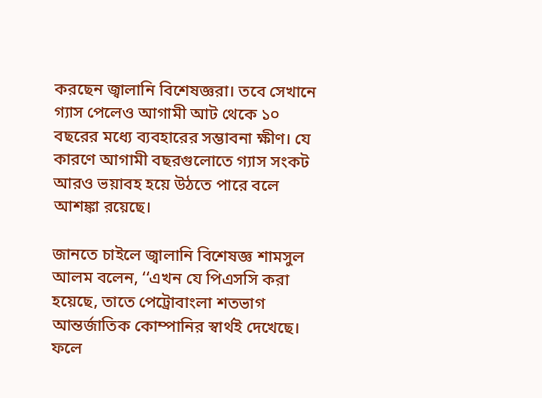করছেন জ্বালানি বিশেষজ্ঞরা। তবে সেখানে গ্যাস পেলেও আগামী আট থেকে ১০ বছরের মধ্যে ব্যবহারের সম্ভাবনা ক্ষীণ। যে কারণে আগামী বছরগুলোতে গ্যাস সংকট আরও ভয়াবহ হয়ে উঠতে পারে বলে আশঙ্কা রয়েছে।

জানতে চাইলে জ্বালানি বিশেষজ্ঞ শামসুল আলম বলেন, ‘‘এখন যে পিএসসি করা হয়েছে, তাতে পেট্রোবাংলা শতভাগ আন্তর্জাতিক কোম্পানির স্বার্থই দেখেছে। ফলে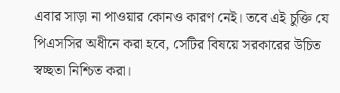এবার সাড়া না পাওয়ার কোনও কারণ নেই। তবে এই চুক্তি যে পিএসসির অধীনে করা হবে, সেটির বিষয়ে সরকারের উচিত স্বচ্ছতা নিশ্চিত করা।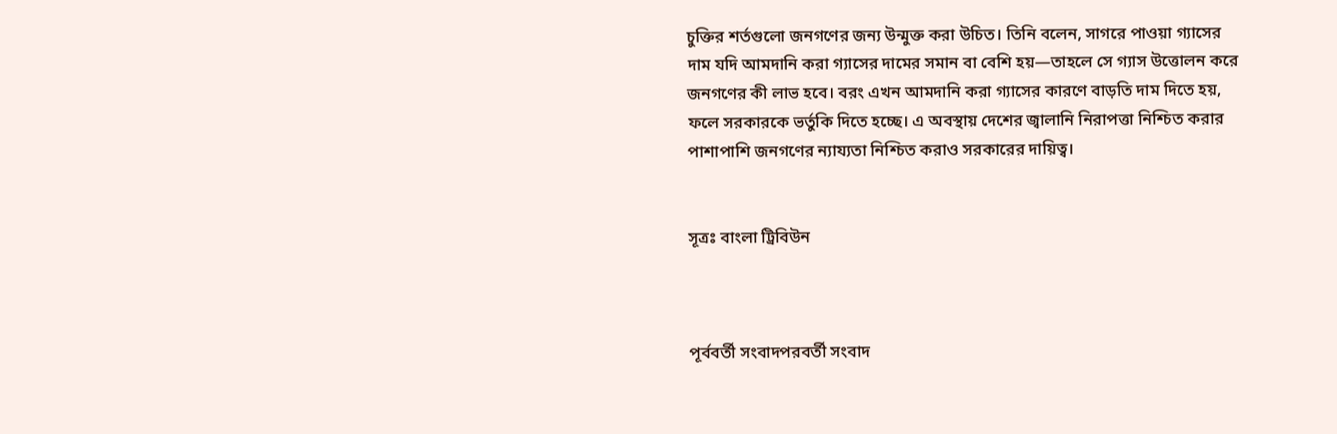চুক্তির শর্তগুলো জনগণের জন্য উন্মুক্ত করা উচিত। তিনি বলেন, সাগরে পাওয়া গ্যাসের দাম যদি আমদানি করা গ্যাসের দামের সমান বা বেশি হয়—তাহলে সে গ্যাস উত্তোলন করে জনগণের কী লাভ হবে। বরং এখন আমদানি করা গ্যাসের কারণে বাড়তি দাম দিতে হয়, ফলে সরকারকে ভর্তুকি দিতে হচ্ছে। এ অবস্থায় দেশের জ্বালানি নিরাপত্তা নিশ্চিত করার পাশাপাশি জনগণের ন্যায্যতা নিশ্চিত করাও সরকারের দায়িত্ব।


সূত্রঃ বাংলা ট্রিবিউন



পূর্ববর্তী সংবাদপরবর্তী সংবাদ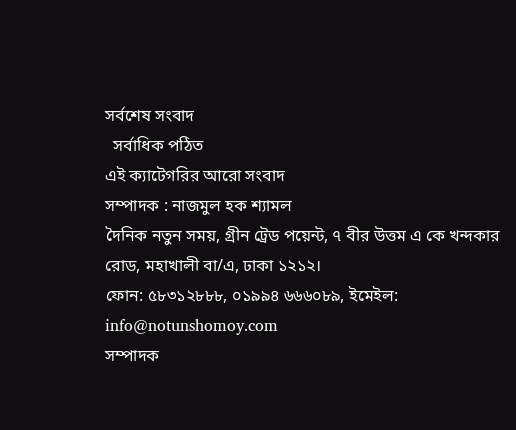সর্বশেষ সংবাদ
  সর্বাধিক পঠিত
এই ক্যাটেগরির আরো সংবাদ
সম্পাদক : নাজমুল হক শ্যামল
দৈনিক নতুন সময়, গ্রীন ট্রেড পয়েন্ট, ৭ বীর উত্তম এ কে খন্দকার রোড, মহাখালী বা/এ, ঢাকা ১২১২।
ফোন: ৫৮৩১২৮৮৮, ০১৯৯৪ ৬৬৬০৮৯, ইমেইল: info@notunshomoy.com
সম্পাদক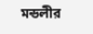মন্ডলীর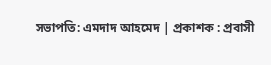সভাপতি: এমদাদ আহমেদ | প্রকাশক : প্রবাসী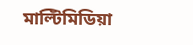মাল্টিমিডিয়া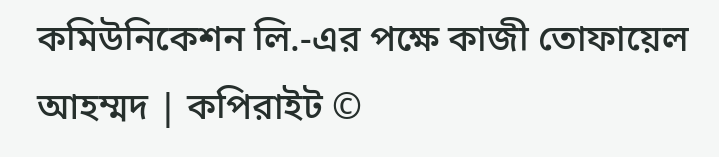কমিউনিকেশন লি.-এর পক্ষে কাজী তোফায়েল আহম্মদ | কপিরাইট ©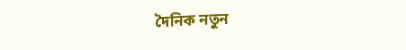দৈনিক নতুন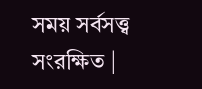সময় সর্বসত্ত্ব সংরক্ষিত |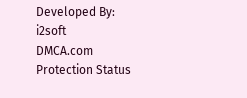Developed By: i2soft
DMCA.com Protection Status